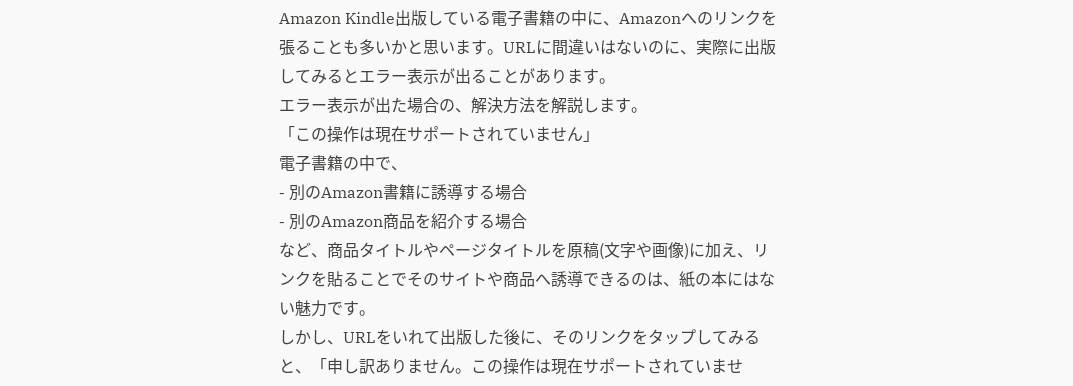Amazon Kindle出版している電子書籍の中に、Amazonへのリンクを張ることも多いかと思います。URLに間違いはないのに、実際に出版してみるとエラー表示が出ることがあります。
エラー表示が出た場合の、解決方法を解説します。
「この操作は現在サポートされていません」
電子書籍の中で、
- 別のAmazon書籍に誘導する場合
- 別のAmazon商品を紹介する場合
など、商品タイトルやページタイトルを原稿(文字や画像)に加え、リンクを貼ることでそのサイトや商品へ誘導できるのは、紙の本にはない魅力です。
しかし、URLをいれて出版した後に、そのリンクをタップしてみると、「申し訳ありません。この操作は現在サポートされていませ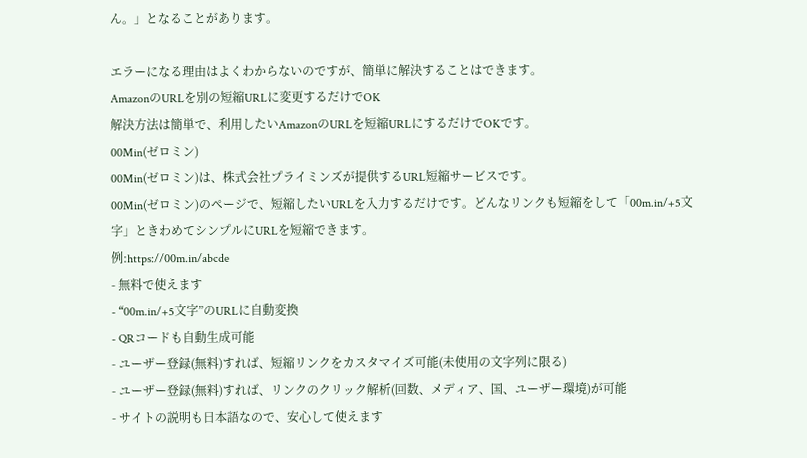ん。」となることがあります。

エラーになる理由はよくわからないのですが、簡単に解決することはできます。
AmazonのURLを別の短縮URLに変更するだけでOK
解決方法は簡単で、利用したいAmazonのURLを短縮URLにするだけでOKです。
00Min(ゼロミン)
00Min(ゼロミン)は、株式会社プライミンズが提供するURL短縮サービスです。
00Min(ゼロミン)のページで、短縮したいURLを入力するだけです。どんなリンクも短縮をして「00m.in/+5文字」ときわめてシンプルにURLを短縮できます。
例:https://00m.in/abcde
- 無料で使えます
- “00m.in/+5文字”のURLに自動変換
- QRコードも自動生成可能
- ユーザー登録(無料)すれば、短縮リンクをカスタマイズ可能(未使用の文字列に限る)
- ユーザー登録(無料)すれば、リンクのクリック解析(回数、メディア、国、ユーザー環境)が可能
- サイトの説明も日本語なので、安心して使えます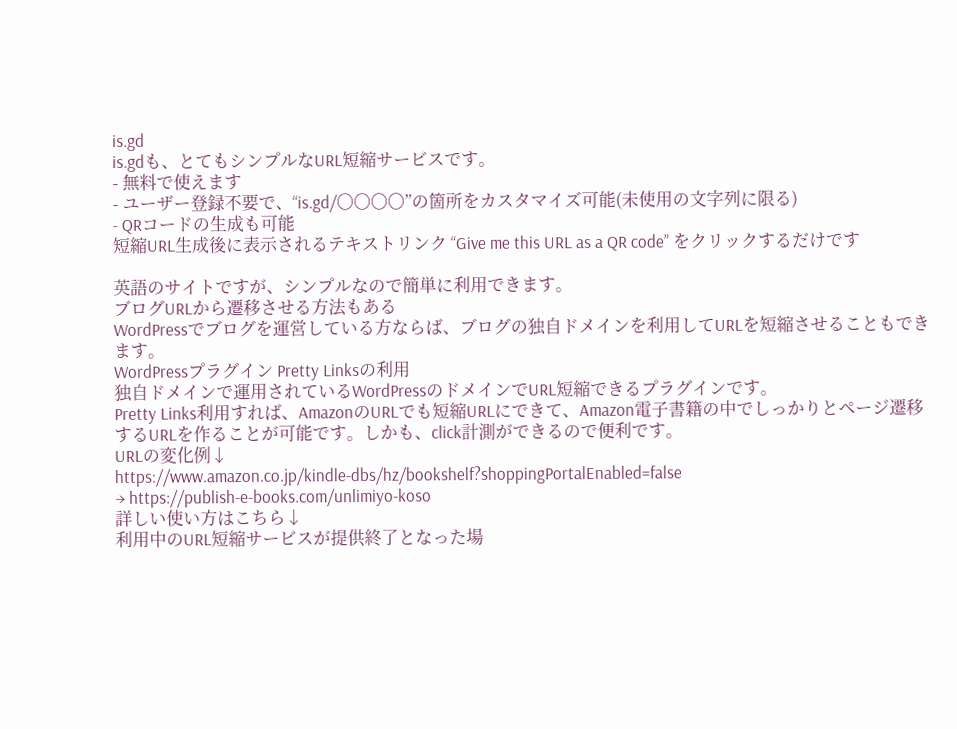is.gd
is.gdも、とてもシンプルなURL短縮サービスです。
- 無料で使えます
- ユーザー登録不要で、“is.gd/〇〇〇〇”の箇所をカスタマイズ可能(未使用の文字列に限る)
- QRコードの生成も可能
短縮URL生成後に表示されるテキストリンク “Give me this URL as a QR code” をクリックするだけです

英語のサイトですが、シンプルなので簡単に利用できます。
ブログURLから遷移させる方法もある
WordPressでブログを運営している方ならば、ブログの独自ドメインを利用してURLを短縮させることもできます。
WordPressプラグイン Pretty Linksの利用
独自ドメインで運用されているWordPressのドメインでURL短縮できるプラグインです。
Pretty Links利用すれば、AmazonのURLでも短縮URLにできて、Amazon電子書籍の中でしっかりとページ遷移するURLを作ることが可能です。しかも、click計測ができるので便利です。
URLの変化例↓
https://www.amazon.co.jp/kindle-dbs/hz/bookshelf?shoppingPortalEnabled=false
→ https://publish-e-books.com/unlimiyo-koso
詳しい使い方はこちら↓
利用中のURL短縮サービスが提供終了となった場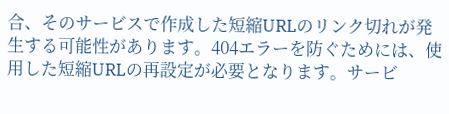合、そのサービスで作成した短縮URLのリンク切れが発生する可能性があります。404エラーを防ぐためには、使用した短縮URLの再設定が必要となります。サービ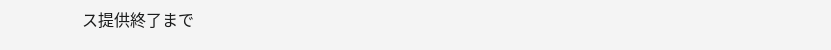ス提供終了まで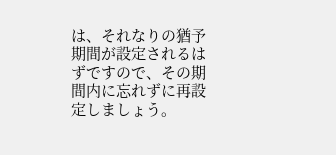は、それなりの猶予期間が設定されるはずですので、その期間内に忘れずに再設定しましょう。